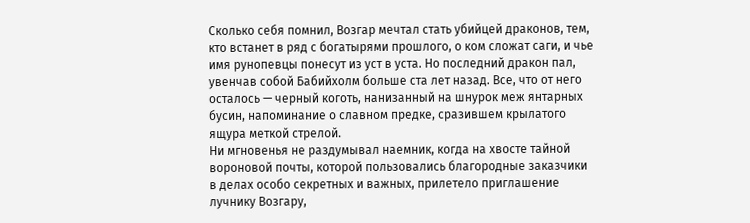Сколько себя помнил, Возгар мечтал стать убийцей драконов, тем, кто встанет в ряд с богатырями прошлого, о ком сложат саги, и чье имя рунопевцы понесут из уст в уста. Но последний дракон пал, увенчав собой Бабийхолм больше ста лет назад. Все, что от него осталось — черный коготь, нанизанный на шнурок меж янтарных бусин, напоминание о славном предке, сразившем крылатого ящура меткой стрелой.
Ни мгновенья не раздумывал наемник, когда на хвосте тайной вороновой почты, которой пользовались благородные заказчики в делах особо секретных и важных, прилетело приглашение лучнику Возгару,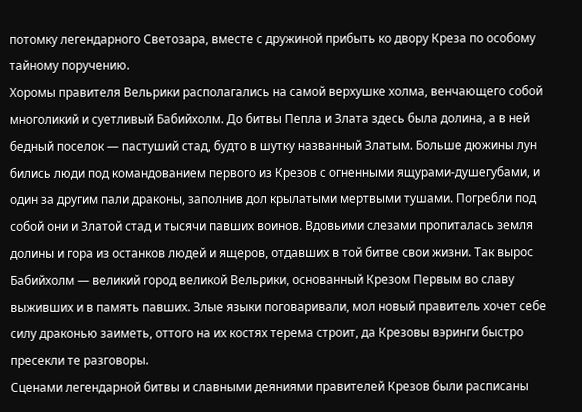потомку легендарного Светозара, вместе с дружиной прибыть ко двору Креза по особому тайному поручению.
Хоромы правителя Вельрики располагались на самой верхушке холма, венчающего собой многоликий и суетливый Бабийхолм. До битвы Пепла и Злата здесь была долина, а в ней бедный поселок — пастуший стад, будто в шутку названный Златым. Больше дюжины лун бились люди под командованием первого из Крезов с огненными ящурами-душегубами, и один за другим пали драконы, заполнив дол крылатыми мертвыми тушами. Погребли под собой они и Златой стад и тысячи павших воинов. Вдовьими слезами пропиталась земля долины и гора из останков людей и ящеров, отдавших в той битве свои жизни. Так вырос Бабийхолм — великий город великой Вельрики, основанный Крезом Первым во славу выживших и в память павших. Злые языки поговаривали, мол новый правитель хочет себе силу драконью заиметь, оттого на их костях терема строит, да Крезовы вэринги быстро пресекли те разговоры.
Сценами легендарной битвы и славными деяниями правителей Крезов были расписаны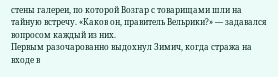стены галереи, по которой Возгар с товарищами шли на тайную встречу. «Каков он, правитель Вельрики?» — задавался вопросом каждый из них.
Первым разочарованно выдохнул Зимич, когда стража на входе в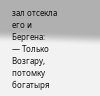зал отсекла его и Бергена:
— Только Возгару, потомку богатыря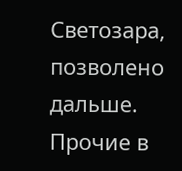Светозара, позволено дальше. Прочие в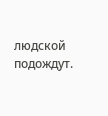людской подождут.